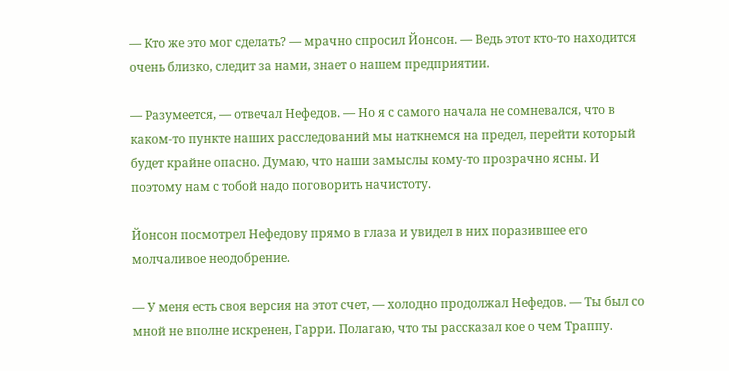— Кто же это мог сделать? — мрачно спросил Йонсон. — Ведь этот кто-то находится очень близко, следит за нами, знает о нашем предприятии.

— Разумеется, — отвечал Нефедов. — Но я с самого начала не сомневался, что в каком-то пункте наших расследований мы наткнемся на предел, перейти который будет крайне опасно. Думаю, что наши замыслы кому-то прозрачно ясны. И поэтому нам с тобой надо поговорить начистоту.

Йонсон посмотрел Нефедову прямо в глаза и увидел в них поразившее его молчаливое неодобрение.

— У меня есть своя версия на этот счет, — холодно продолжал Нефедов. — Ты был со мной не вполне искренен, Гарри. Полагаю, что ты рассказал кое о чем Траппу.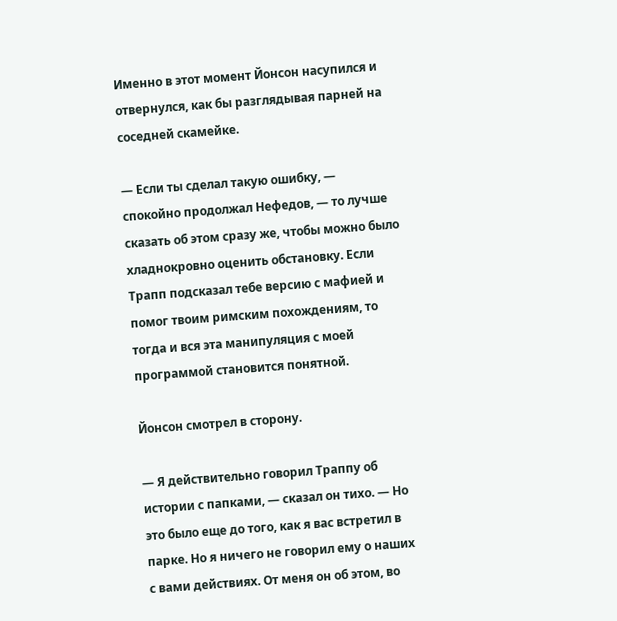Именно в этот момент Йонсон насупился и отвернулся, как бы разглядывая парней на соседней скамейке.

— Если ты сделал такую ошибку, — спокойно продолжал Нефедов, — то лучше сказать об этом сразу же, чтобы можно было хладнокровно оценить обстановку. Если Трапп подсказал тебе версию с мафией и помог твоим римским похождениям, то тогда и вся эта манипуляция с моей программой становится понятной.

Йонсон смотрел в сторону.

— Я действительно говорил Траппу об истории с папками, — сказал он тихо. — Но это было еще до того, как я вас встретил в парке. Но я ничего не говорил ему о наших с вами действиях. От меня он об этом, во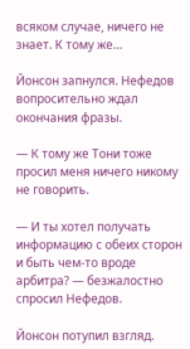всяком случае, ничего не знает. К тому же…

Йонсон запнулся. Нефедов вопросительно ждал окончания фразы.

— К тому же Тони тоже просил меня ничего никому не говорить.

— И ты хотел получать информацию с обеих сторон и быть чем-то вроде арбитра? — безжалостно спросил Нефедов.

Йонсон потупил взгляд.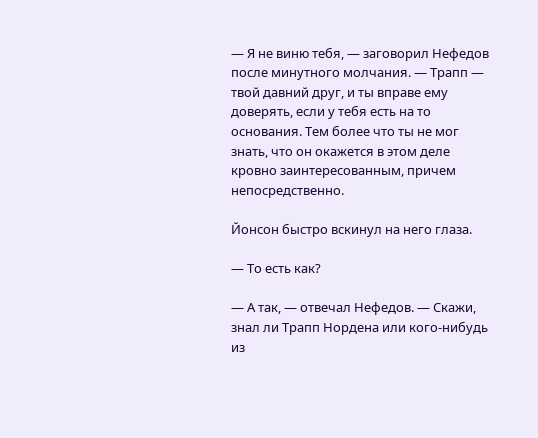— Я не виню тебя, — заговорил Нефедов после минутного молчания. — Трапп — твой давний друг, и ты вправе ему доверять, если у тебя есть на то основания. Тем более что ты не мог знать, что он окажется в этом деле кровно заинтересованным, причем непосредственно.

Йонсон быстро вскинул на него глаза.

— То есть как?

— А так, — отвечал Нефедов. — Скажи, знал ли Трапп Нордена или кого-нибудь из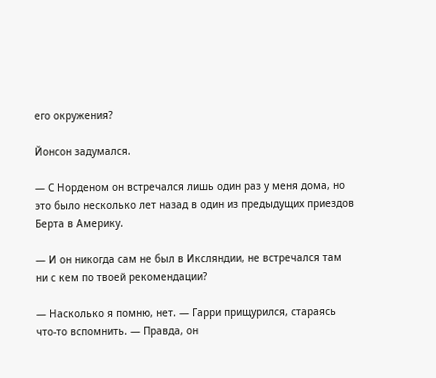его окружения?

Йонсон задумался.

— С Норденом он встречался лишь один раз у меня дома, но это было несколько лет назад в один из предыдущих приездов Берта в Америку.

— И он никогда сам не был в Иксляндии, не встречался там ни с кем по твоей рекомендации?

— Насколько я помню, нет. — Гарри прищурился, стараясь что-то вспомнить. — Правда, он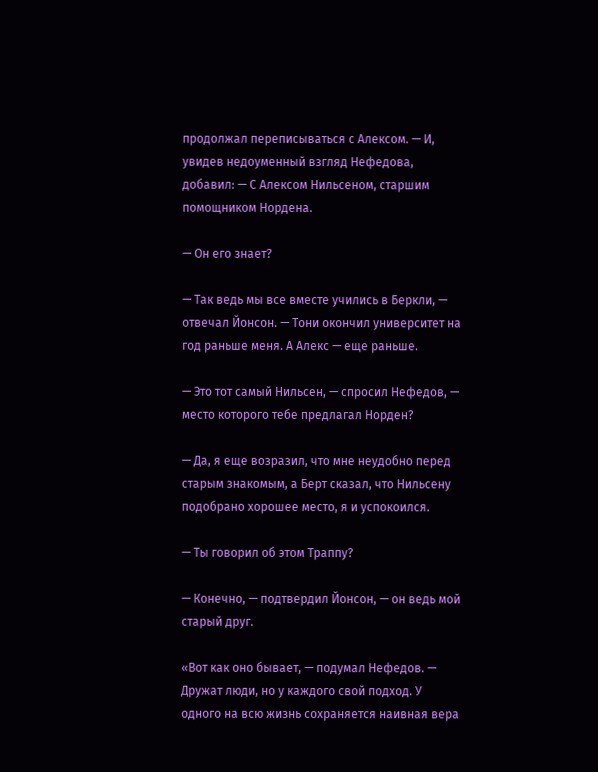продолжал переписываться с Алексом. — И, увидев недоуменный взгляд Нефедова, добавил: — С Алексом Нильсеном, старшим помощником Нордена.

— Он его знает?

— Так ведь мы все вместе учились в Беркли, — отвечал Йонсон. — Тони окончил университет на год раньше меня. А Алекс — еще раньше.

— Это тот самый Нильсен, — спросил Нефедов, — место которого тебе предлагал Норден?

— Да, я еще возразил, что мне неудобно перед старым знакомым, а Берт сказал, что Нильсену подобрано хорошее место, я и успокоился.

— Ты говорил об этом Траппу?

— Конечно, — подтвердил Йонсон, — он ведь мой старый друг.

«Вот как оно бывает, — подумал Нефедов. — Дружат люди, но у каждого свой подход. У одного на всю жизнь сохраняется наивная вера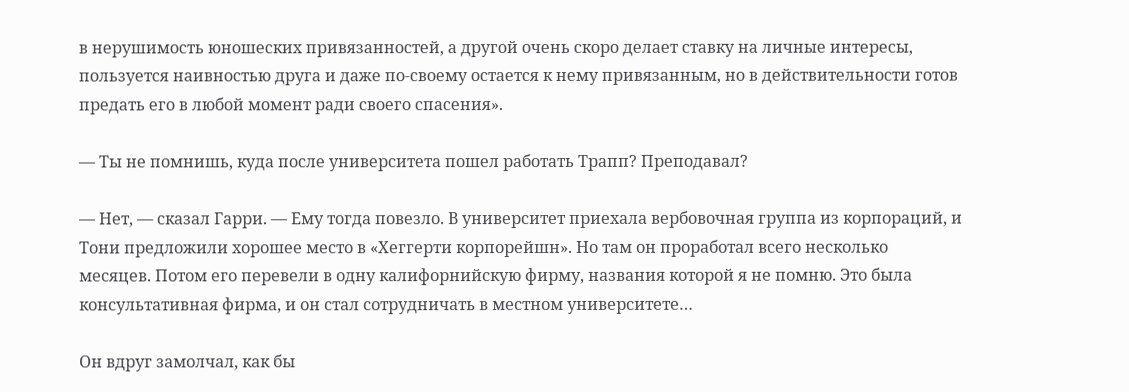в нерушимость юношеских привязанностей, а другой очень скоро делает ставку на личные интересы, пользуется наивностью друга и даже по-своему остается к нему привязанным, но в действительности готов предать его в любой момент ради своего спасения».

— Ты не помнишь, куда после университета пошел работать Трапп? Преподавал?

— Нет, — сказал Гарри. — Ему тогда повезло. В университет приехала вербовочная группа из корпораций, и Тони предложили хорошее место в «Хеггерти корпорейшн». Но там он проработал всего несколько месяцев. Потом его перевели в одну калифорнийскую фирму, названия которой я не помню. Это была консультативная фирма, и он стал сотрудничать в местном университете…

Он вдруг замолчал, как бы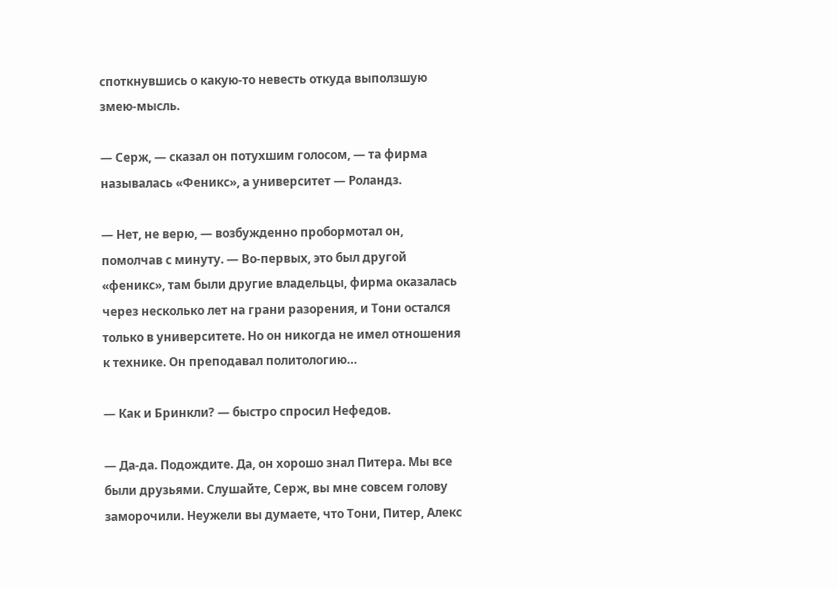споткнувшись о какую-то невесть откуда выползшую змею-мысль.

— Серж, — сказал он потухшим голосом, — та фирма называлась «Феникс», а университет — Роландз.

— Нет, не верю, — возбужденно пробормотал он, помолчав с минуту. — Во-первых, это был другой «феникс», там были другие владельцы, фирма оказалась через несколько лет на грани разорения, и Тони остался только в университете. Но он никогда не имел отношения к технике. Он преподавал политологию…

— Как и Бринкли? — быстро спросил Нефедов.

— Да-да. Подождите. Да, он хорошо знал Питера. Мы все были друзьями. Слушайте, Серж, вы мне совсем голову заморочили. Неужели вы думаете, что Тони, Питер, Алекс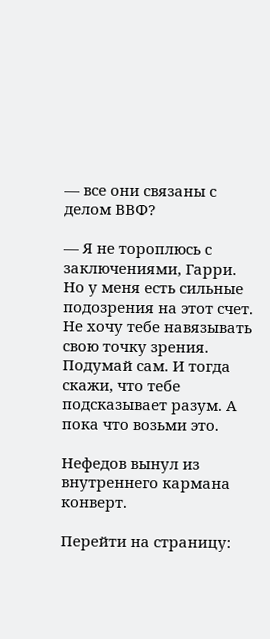— все они связаны с делом ВВФ?

— Я не тороплюсь с заключениями, Гарри. Но у меня есть сильные подозрения на этот счет. Не хочу тебе навязывать свою точку зрения. Подумай сам. И тогда скажи, что тебе подсказывает разум. А пока что возьми это.

Нефедов вынул из внутреннего кармана конверт.

Перейти на страницу: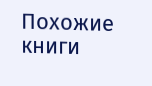Похожие книги